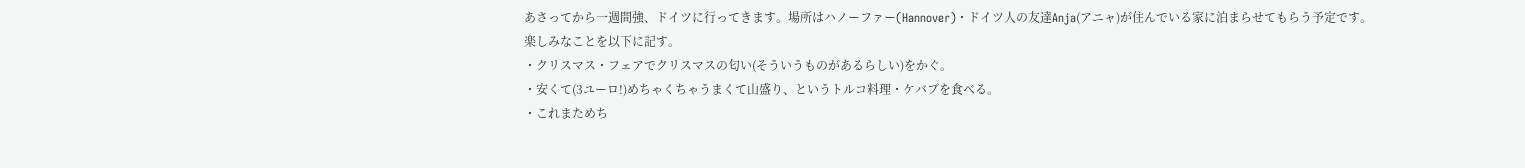あさってから一週間強、ドイツに行ってきます。場所はハノーファー(Hannover)・ドイツ人の友達Anja(アニャ)が住んでいる家に泊まらせてもらう予定です。
楽しみなことを以下に記す。
・クリスマス・フェアでクリスマスの匂い(そういうものがあるらしい)をかぐ。
・安くて(3ユーロ!)めちゃくちゃうまくて山盛り、というトルコ料理・ケバブを食べる。
・これまためち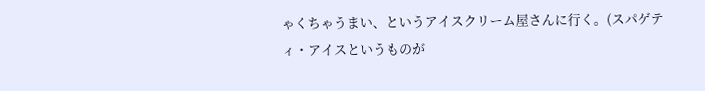ゃくちゃうまい、というアイスクリーム屋さんに行く。(スパゲティ・アイスというものが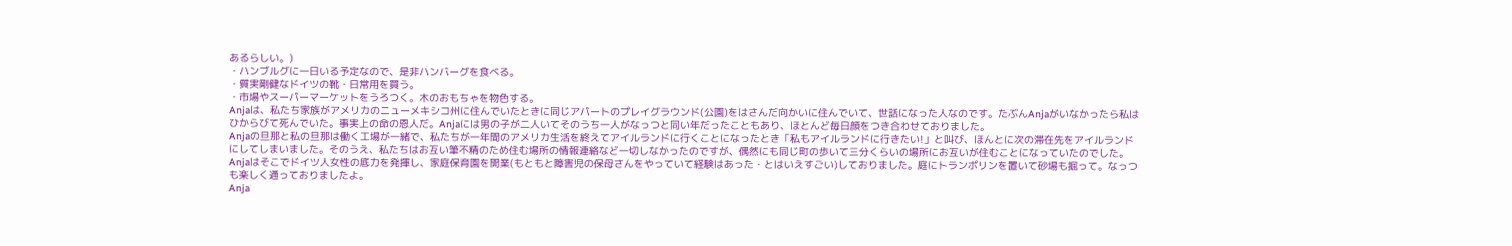あるらしい。)
・ハンブルグに一日いる予定なので、是非ハンバーグを食べる。
・質実剛健なドイツの靴・日常用を買う。
・市場やスーパーマーケットをうろつく。木のおもちゃを物色する。
Anjaは、私たち家族がアメリカのニューメキシコ州に住んでいたときに同じアパートのプレイグラウンド(公園)をはさんだ向かいに住んでいて、世話になった人なのです。たぶんAnjaがいなかったら私はひからびて死んでいた。事実上の命の恩人だ。Anjaには男の子が二人いてそのうち一人がなっつと同い年だったこともあり、ほとんど毎日顔をつき合わせておりました。
Anjaの旦那と私の旦那は働く工場が一緒で、私たちが一年間のアメリカ生活を終えてアイルランドに行くことになったとき「私もアイルランドに行きたい!」と叫び、ほんとに次の滞在先をアイルランドにしてしまいました。そのうえ、私たちはお互い筆不精のため住む場所の情報連絡など一切しなかったのですが、偶然にも同じ町の歩いて三分くらいの場所にお互いが住むことになっていたのでした。Anjaはそこでドイツ人女性の底力を発揮し、家庭保育園を開業(もともと障害児の保母さんをやっていて経験はあった・とはいえすごい)しておりました。庭にトランポリンを置いて砂場も掘って。なっつも楽しく通っておりましたよ。
Anja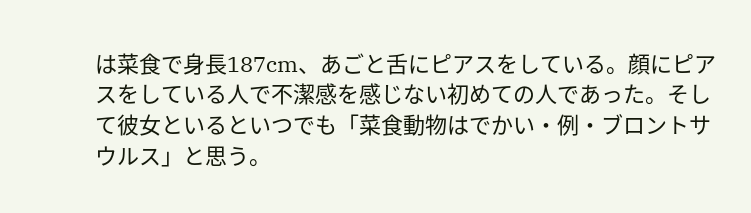は菜食で身長187cm、あごと舌にピアスをしている。顔にピアスをしている人で不潔感を感じない初めての人であった。そして彼女といるといつでも「菜食動物はでかい・例・ブロントサウルス」と思う。